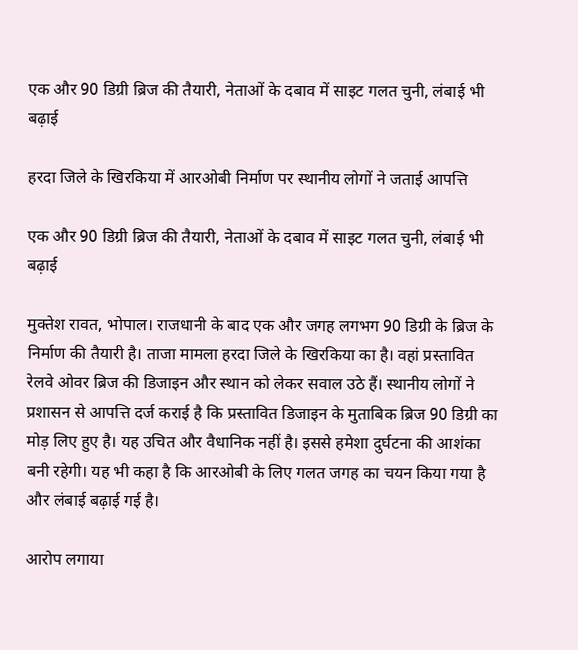एक और 90 डिग्री ब्रिज की तैयारी, नेताओं के दबाव में साइट गलत चुनी, लंबाई भी बढ़ाई

हरदा जिले के खिरकिया में आरओबी निर्माण पर स्थानीय लोगों ने जताई आपत्ति

एक और 90 डिग्री ब्रिज की तैयारी, नेताओं के दबाव में साइट गलत चुनी, लंबाई भी बढ़ाई

मुक्तेश रावत, भोपाल। राजधानी के बाद एक और जगह लगभग 90 डिग्री के ब्रिज के निर्माण की तैयारी है। ताजा मामला हरदा जिले के खिरकिया का है। वहां प्रस्तावित रेलवे ओवर ब्रिज की डिजाइन और स्थान को लेकर सवाल उठे हैं। स्थानीय लोगों ने प्रशासन से आपत्ति दर्ज कराई है कि प्रस्तावित डिजाइन के मुताबिक ब्रिज 90 डिग्री का मोड़ लिए हुए है। यह उचित और वैधानिक नहीं है। इससे हमेशा दुर्घटना की आशंका बनी रहेगी। यह भी कहा है कि आरओबी के लिए गलत जगह का चयन किया गया है और लंबाई बढ़ाई गई है।

आरोप लगाया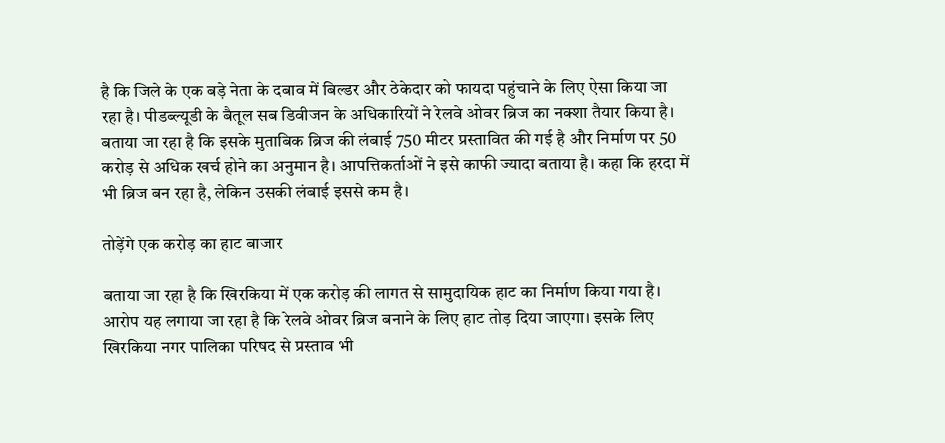है कि जिले के एक बड़े नेता के दबाव में बिल्डर और ठेकेदार को फायदा पहुंचाने के लिए ऐसा किया जा रहा है। पीडब्ल्यूडी के बैतूल सब डिवीजन के अधिकारियों ने रेलवे ओवर ब्रिज का नक्शा तैयार किया है। बताया जा रहा है कि इसके मुताबिक ब्रिज की लंबाई 750 मीटर प्रस्तावित की गई है और निर्माण पर 50 करोड़ से अधिक खर्च होने का अनुमान है। आपत्तिकर्ताओं ने इसे काफी ज्यादा बताया है। कहा कि हरदा में भी ब्रिज बन रहा है, लेकिन उसकी लंबाई इससे कम है।

तोड़ेंगे एक करोड़ का हाट बाजार

बताया जा रहा है कि खिरकिया में एक करोड़ की लागत से सामुदायिक हाट का निर्माण किया गया है। आरोप यह लगाया जा रहा है कि रेलवे ओवर ब्रिज बनाने के लिए हाट तोड़ दिया जाएगा। इसके लिए खिरकिया नगर पालिका परिषद से प्रस्ताव भी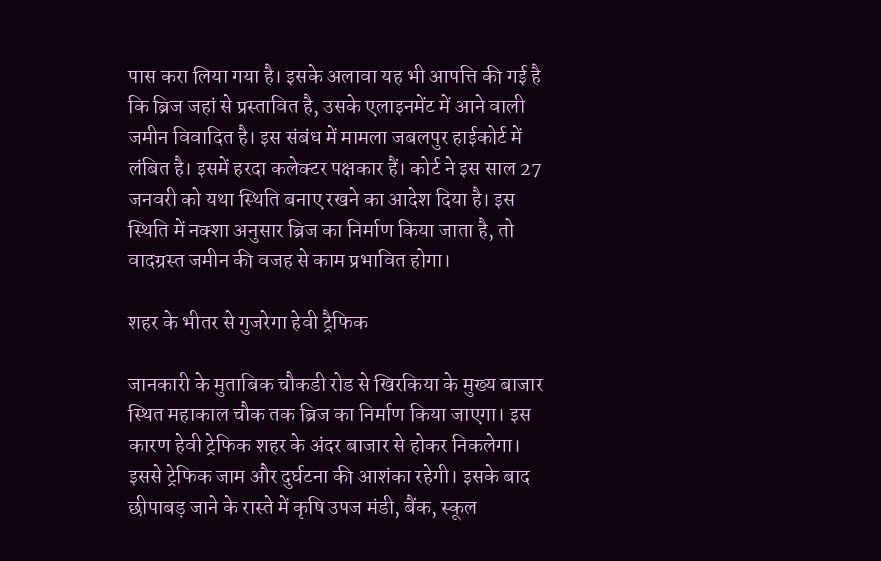पास करा लिया गया है। इसके अलावा यह भी आपत्ति की गई है कि ब्रिज जहां से प्रस्तावित है, उसके एलाइनमेंट में आने वाली जमीन विवादित है। इस संबंध में मामला जबलपुर हाईकोर्ट में लंबित है। इसमें हरदा कलेक्टर पक्षकार हैं। कोर्ट ने इस साल 27 जनवरी को यथा स्थिति बनाए रखने का आदेश दिया है। इस स्थिति में नक्शा अनुसार ब्रिज का निर्माण किया जाता है, तो वादग्रस्त जमीन की वजह से काम प्रभावित होगा।

शहर के भीतर से गुजरेगा हेवी ट्रैफिक

जानकारी के मुताबिक चौकडी रोड से खिरकिया के मुख्य बाजार स्थित महाकाल चौक तक ब्रिज का निर्माण किया जाएगा। इस कारण हेवी ट्रेफिक शहर के अंदर बाजार से होकर निकलेगा। इससे ट्रेफिक जाम और दुर्घटना की आशंका रहेगी। इसके बाद छीपाबड़ जाने के रास्ते में कृषि उपज मंडी, बैंक, स्कूल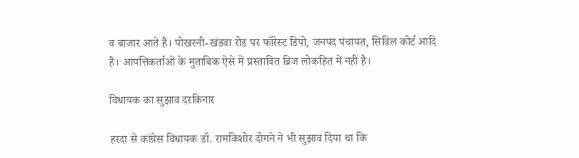व बाजार आते हैं। पोखरनी-खंडवा रोड पर फॉरेस्ट डिपो, जनपद पंचायत, सिविल कोर्ट आदि हैं। आपत्तिकर्ताओं के मुताबिक ऐसे में प्रस्तावित ब्रिज लोकहित में नहीं है।

विधायक का सुझाव दरकिनार

हरदा से कांग्रेस विधायक डॉ. रामकिशोर दोगने ने भी सुझाव दिया था कि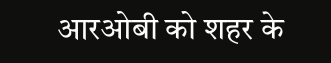आरओबी को शहर के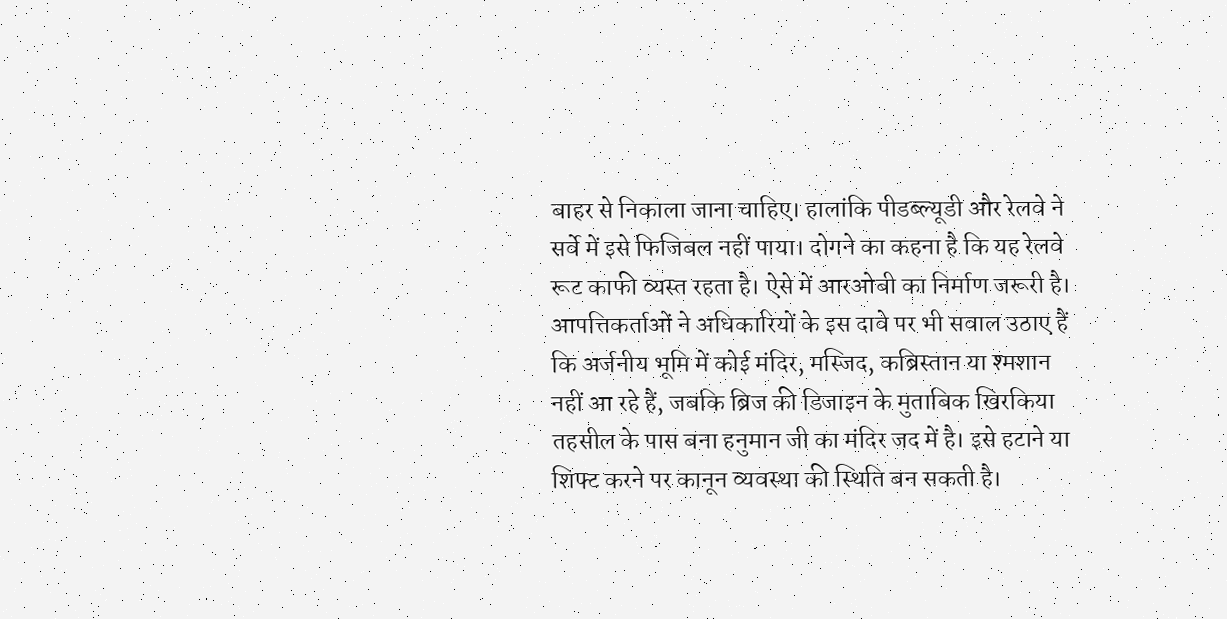बाहर से निकाला जाना चाहिए। हालांकि पीडब्ल्यूडी और रेलवे ने सर्वे में इसे फिजिबल नहीं पाया। दोगने का कहना है कि यह रेलवे रूट काफी व्यस्त रहता है। ऐसे में आरओबी का निर्माण जरूरी है। आपत्तिकर्ताओं ने अधिकारियों के इस दावे पर भी सवाल उठाए हैं कि अर्जनीय भूमि में कोई मंदिर, मस्जिद, कब्रिस्तान या श्मशान नहीं आ रहे हैं, जबकि ब्रिज की डिजाइन के मुताबिक खिरकिया तहसील के पास बना हनुमान जी का मंदिर जद में है। इसे हटाने या शिफ्ट करने पर कानून व्यवस्था की स्थिति बन सकती है।